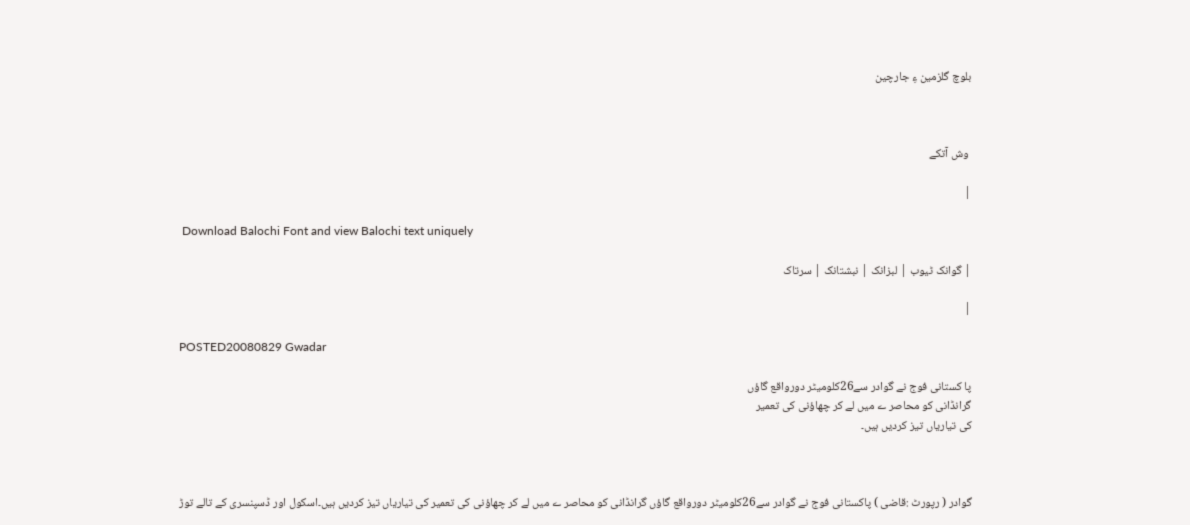بلوچ گلزمین ءِ جارچین



 وش آتکے

|

 Download Balochi Font and view Balochi text uniquely

| گوانک ٹیوب | لبزانک | نبشتانک | سرتاک

|

POSTED20080829 Gwadar

پا کستانی فوج نے گوادر سے26کلومیٹر دورواقع گاؤں
گرانڈانی کو محاصر ے میں لے کر چھاؤنی کی تعمیر
کی تیاریاں تیز کردیں ہیں۔



گوادر ( رپورٹ :قاضی ) پاکستانی فوج نے گوادر سے26کلومیٹر دورواقع گاؤں گرانڈانی کو محاصر ے میں لے کر چھاؤنی کی تعمیر کی تیاریاں تیز کردیں ہیں۔اسکول اور ڈسپنسری کے تالے توڑ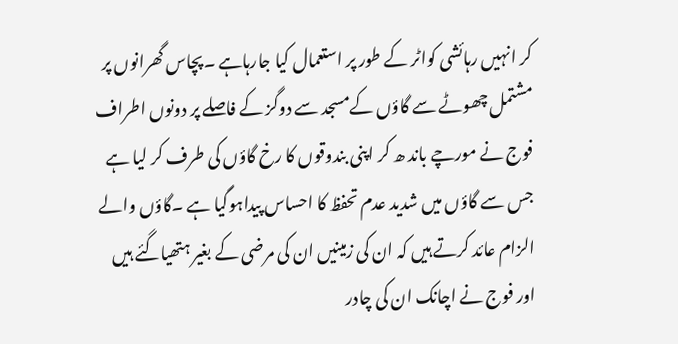کر انہیں رہائشی کواٹر کے طور پر استعمال کیا جارہاہے ۔پچاس گھرانوں پر مشتمل چھوٹے سے گاؤں کےمسجد سے دوگز کے فاصلے پر دونوں اطراف فوج نے مورچے باند ھ کر اپنی بندوقوں کا رخ گاؤں کی طرف کر لیا ہے جس سے گاؤں میں شدید عدم تحفظ کا احساس پیداہوگیا ہے ۔گاؤں والے الزام عائد کرتے ہیں کہ ان کی زمینیں ان کی مرضی کے بغیر ہتھیاگئے ہیں اور فوج نے اچانک ان کی چادر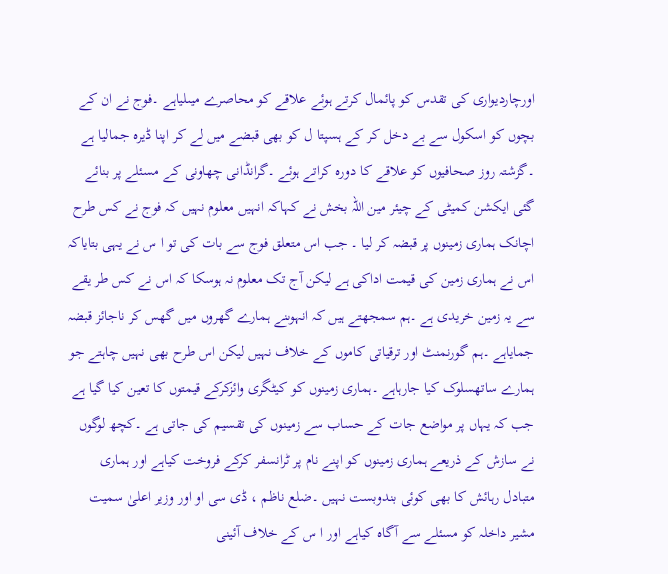اورچاردیواری کی تقدس کو پائمال کرتے ہوئے علاقے کو محاصرے میںلیاہے ۔فوج نے ان کے بچوں کو اسکول سے بے دخل کر کے ہسپتا ل کو بھی قبضے میں لے کر اپنا ڈیرہ جمالیا ہے ۔گزشتہ روز صحافیوں کو علاقے کا دورہ کراتے ہوئے ۔گرانڈانی چھاونی کے مسئلے پر بنائے گئی ایکشن کمیٹی کے چیئر مین اللہ بخش نے کہاکہ انہیں معلوم نہیں کہ فوج نے کس طرح اچانک ہماری زمینوں پر قبضہ کر لیا ۔ جب اس متعلق فوج سے بات کی تو ا س نے یہی بتایاکہ اس نے ہماری زمین کی قیمت اداکی ہے لیکن آج تک معلوم نہ ہوسکا کہ اس نے کس طر یقے سے یہ زمین خریدی ہے ۔ہم سمجھتے ہیں کہ انہوںنے ہمارے گھروں میں گھس کر ناجائز قبضہ جمایاہے ۔ہم گورنمنٹ اور ترقیاتی کاموں کے خلاف نہیں لیکن اس طرح بھی نہیں چاہتے جو ہمارے ساتھسلوک کیا جارہاہے ۔ہماری زمینوں کو کیٹگری وائزکرکے قیمتوں کا تعین کیا گیا ہے جب کہ یہاں پر مواضع جات کے حساب سے زمینوں کی تقسیم کی جاتی ہے ۔کچھ لوگوں نے سازش کے ذریعے ہماری زمینوں کو اپنے نام پر ٹرانسفر کرکے فروخت کیاہے اور ہماری متبادل رہائش کا بھی کوئی بندوبست نہیں ۔ضلع ناظم ، ڈی سی او اور وزیر اعلیٰ سمیت مشیر داخلہ کو مسئلے سے آگاہ کیاہے اور ا س کے خلاف آئینی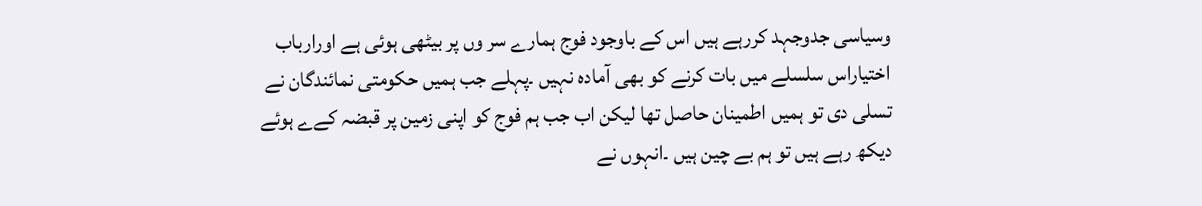وسیاسی جدوجہد کررہے ہیں اس کے باوجود فوج ہمارے سر وں پر بیٹھی ہوئی ہے اورارباب اختیاراس سلسلے میں بات کرنے کو بھی آمادہ نہیں ۔پہلے جب ہمیں حکومتی نمائندگان نے تسلی دی تو ہمیں اطمینان حاصل تھا لیکن اب جب ہم فوج کو اپنی زمین پر قبضہ کےے ہوئے دیکھ رہے ہیں تو ہم بے چین ہیں ۔انہوں نے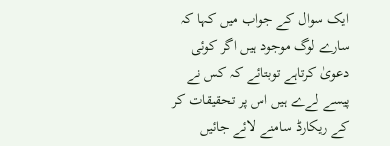ایک سوال کے جواب میں کہا کہ سارے لوگ موجود ہیں اگر کوئی دعویٰ کرتاہے توبتائے کہ کس نے پیسے لےے ہیں اس پر تحقیقات کر کے ریکارڈ سامنے لائے جائیں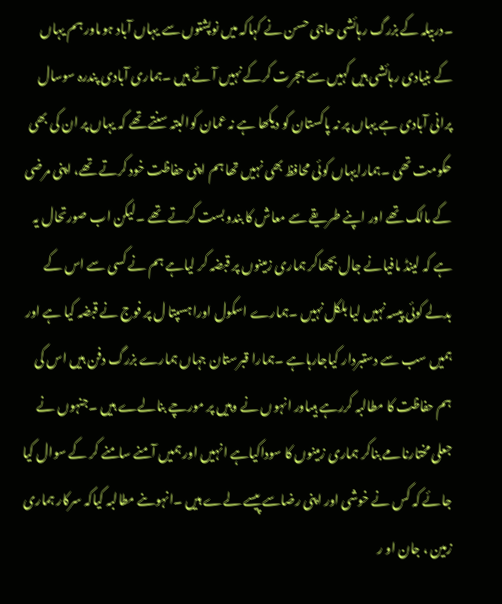۔دربیلہ کے بزرگ رہائشی حاجی حسن نے کہاکہ میں نوپشتوں سے یہاں آباد ہوںاور ہم یہاں کے بنیادی رہائشی ہیں کہیں سے ہجرت کرکے نہیں آئے ہیں ۔ہماری آبادی پندرہ سوسال پرانی آبادی ہے یہاں پر نہ پاکستان کو دیکھا ہے نہ عمان کوالبتہ سنتے تھے کہ یہاں پر ان کی بھی حکومت تھی ۔ہمارایہاں کوئی محافظ بھی نہیں تھا ہم اپنی حفاظت خود کرتے تھے، اپنی مرضی کے مالک تھے اور اپنے طریقے سے معاش کا بندوبست کرتے تھے ۔لیکن اب صورتحال یہ ہے کہ لینڈ مافیانے جال بچھاکر ہماری زمینوں پر قبضہ کر لیاہے ہم نے کسی سے اس کے بدلے کوئی پیسہ نہیں لیا بلکل نہیں ۔ہمارے اسکول اوراہسپتا ل پر فوج نے قبضہ کیا ہے اور ہمیں سب سے دستبردار کیاجارہاہے ۔ہمارا قبرستان جہاں ہمارے بزرگ دفن ہیں اس کی ہم حفاظت کا مطالبہ کررہے ہیںاور انہوں نے وہیں پر مورچے بنالےے ہیں ۔جنہوں نے جعلی مختارنامے بناکر ہماری زمینوں کا سوداکیاہے انہیں اور ہمیں آمنے سامنے کر کے سوال کیا جائے کہ کس نے خوشی اور اپنی رضاسے پیسے لےے ہیں ۔انہوںنے مطالبہ کیاکہ سرکار ہماری زمین ، جان او ر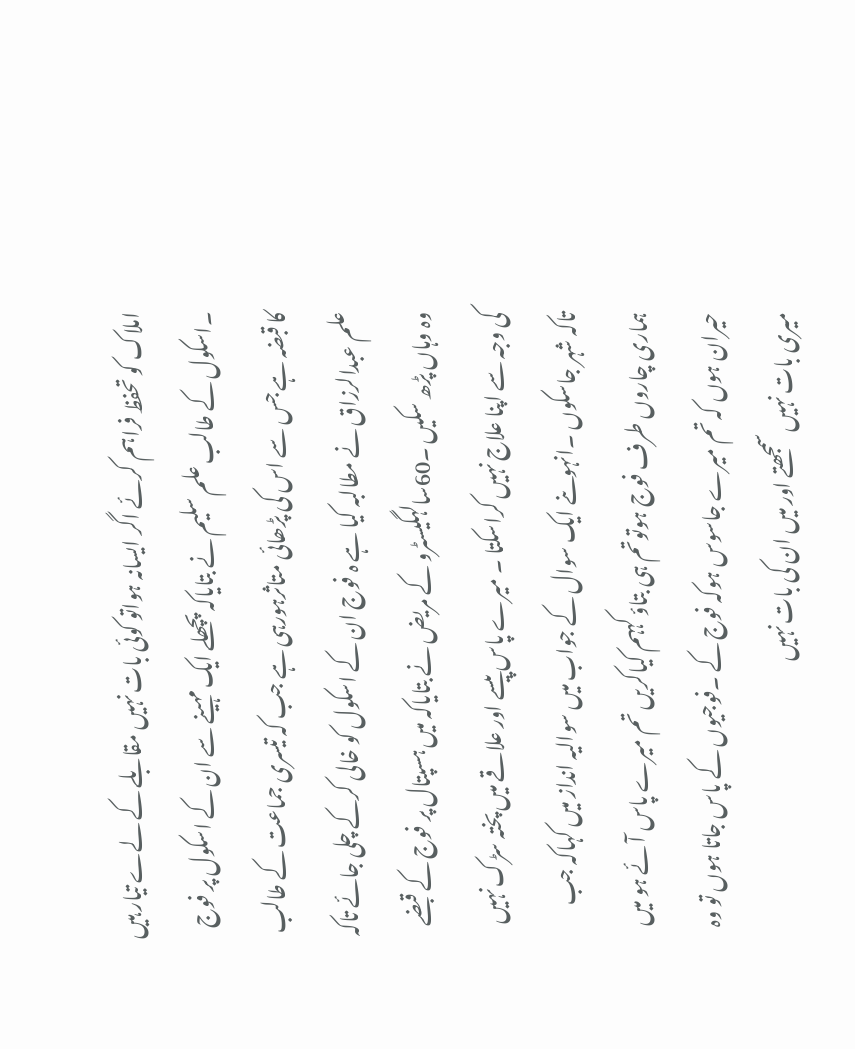املاک کو تحفظ فراہم کرئے اگر ایسانہ ہواتو کوئی بات نہیں مقابلے کے لےے تیار ہیں ۔اسکول کے طالب علم سلیم نے بتایاکہ پچھلے ایک مہینے سے ان کے اسکول پر فوج کا قبضہ ہے جس سے اس کی پڑھائی متاثرہورہی ہے جب کہ تیسری جماعت کے طالب علم عبدالرزاق نے مطالبہ کیا ہے ہ فوج ان کے اسکول کو خالی کرکے چلی جائے تاکہ وہ وہاں پڑھ سکیں ۔60سالہگیسٹرو کے مریض نے بتایاکہ میں ہسپتال پر فوج کے قبضے کی وجہ سے اپنا علاج نہیں کراسکتا ۔ میرے پاس پیسے اور علاقے میں پختہ سڑک نہیں تاکہ شہر جاسکوں ۔انہوںنے ایک سوال کے جواب میں سوالیہ انداز میں کہاکہ جب ہماری چاروں طرف فوج ہوتوتم ہی بتاؤ کہہم کیاکریں تم میرے پاس آئے ہو میں حیران ہوں کہ تم میرے جاسوس ہوکہ فوج کے ۔فوجیوں کے پاس جاتا ہوں تو وہ میری بات نہیں سمجھتے اور میں ان کی بات نہیں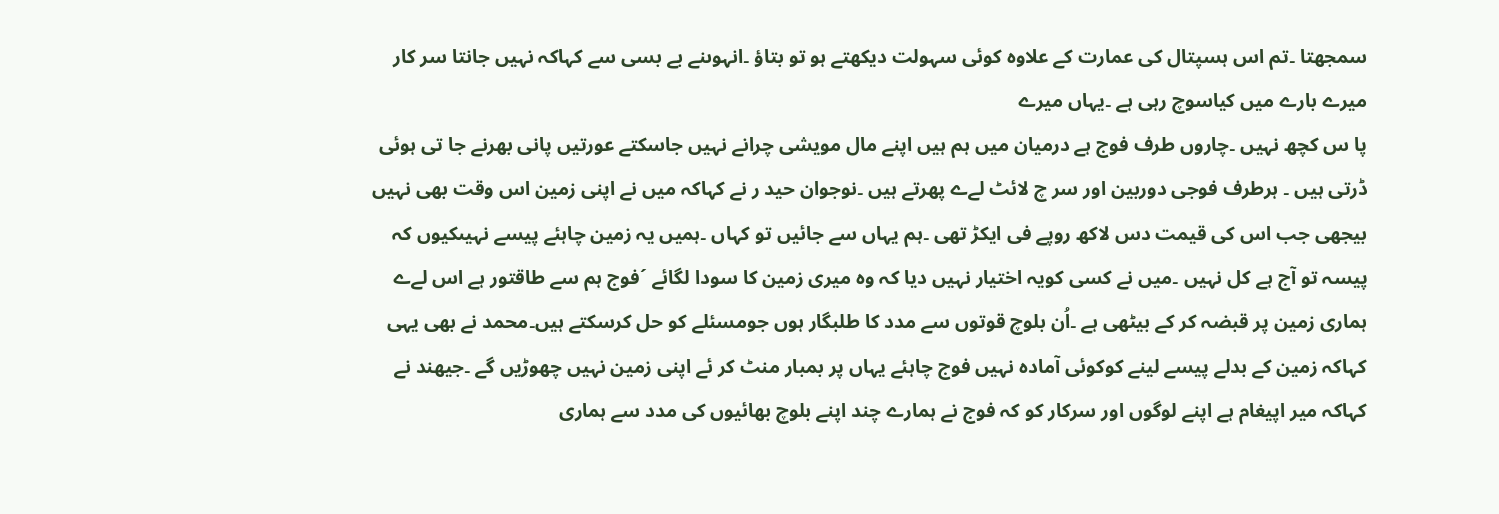سمجھتا ۔تم اس ہسپتال کی عمارت کے علاوہ کوئی سہولت دیکھتے ہو تو بتاؤ ۔انہوںنے بے بسی سے کہاکہ نہیں جانتا سر کار میرے بارے میں کیاسوچ رہی ہے ۔یہاں میرے
پا س کچھ نہیں ۔چاروں طرف فوج ہے درمیان میں ہم ہیں اپنے مال مویشی چرانے نہیں جاسکتے عورتیں پانی بھرنے جا تی ہوئی ڈرتی ہیں ۔ ہرطرف فوجی دوربین اور سر چ لائٹ لےے پھرتے ہیں ۔نوجوان حید ر نے کہاکہ میں نے اپنی زمین اس وقت بھی نہیں بیجھی جب اس کی قیمت دس لاکھ روپے فی ایکڑ تھی ۔ہم یہاں سے جائیں تو کہاں ۔ہمیں یہ زمین چاہئے پیسے نہیںکیوں کہ پیسہ تو آج ہے کل نہیں ۔میں نے کسی کویہ اختیار نہیں دیا کہ وہ میری زمین کا سودا لگائے ´فوج ہم سے طاقتور ہے اس لےے ہماری زمین پر قبضہ کر کے بیٹھی ہے ۔اُن بلوچ قوتوں سے مدد کا طلبگار ہوں جومسئلے کو حل کرسکتے ہیں۔محمد نے بھی یہی کہاکہ زمین کے بدلے پیسے لینے کوکوئی آمادہ نہیں فوج چاہئے یہاں پر بمبار منٹ کر ئے اپنی زمین نہیں چھوڑیں گے ۔جیھند نے کہاکہ میر اپیغام ہے اپنے لوگوں اور سرکار کو کہ فوج نے ہمارے چند اپنے بلوچ بھائیوں کی مدد سے ہماری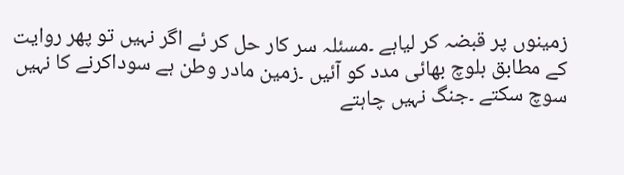زمینوں پر قبضہ کر لیاہے ۔مسئلہ سر کار حل کر ئے اگر نہیں تو پھر روایت کے مطابق بلوچ بھائی مدد کو آئیں ۔زمین مادر وطن ہے سوداکرنے کا نہیں سوچ سکتے ۔جنگ نہیں چاہتے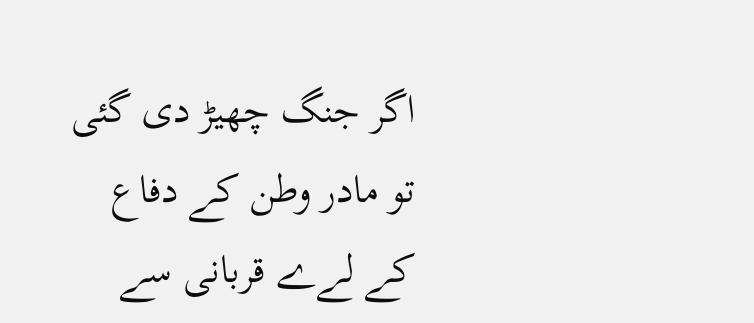اگر جنگ چھیڑ دی گئی تو مادر وطن کے دفاع کے لےے قربانی سے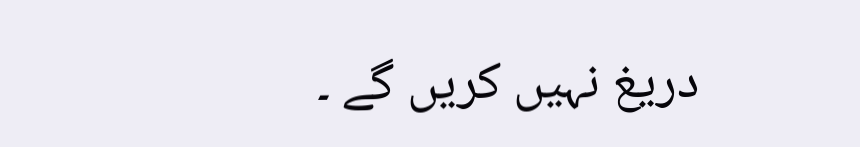دریغ نہیں کریں گے ۔